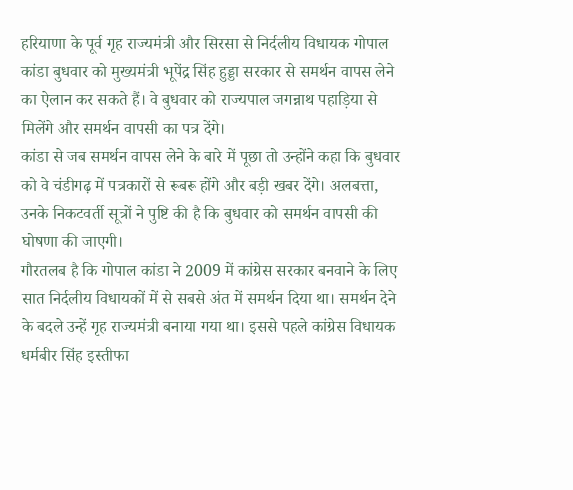हरियाणा के पूर्व गृह राज्यमंत्री और सिरसा से निर्दलीय विधायक गोपाल कांडा बुधवार को मुख्यमंत्री भूपेंद्र सिंह हुड्डा सरकार से समर्थन वापस लेने का ऐलान कर सकते हैं। वे बुधवार को राज्यपाल जगन्नाथ पहाड़िया से मिलेंगे और समर्थन वापसी का पत्र देंगे।
कांडा से जब समर्थन वापस लेने के बारे में पूछा तो उन्होंने कहा कि बुधवार को वे चंडीगढ़ में पत्रकारों से रूबरू होंगे और बड़ी खबर देंगे। अलबत्ता, उनके निकटवर्ती सूत्रों ने पुष्टि की है कि बुधवार को समर्थन वापसी की घोषणा की जाएगी।
गौरतलब है कि गोपाल कांडा ने 2009 में कांग्रेस सरकार बनवाने के लिए सात निर्दलीय विधायकों में से सबसे अंत में समर्थन दिया था। समर्थन देने के बदले उन्हें गृह राज्यमंत्री बनाया गया था। इससे पहले कांग्रेस विधायक धर्मबीर सिंह इस्तीफा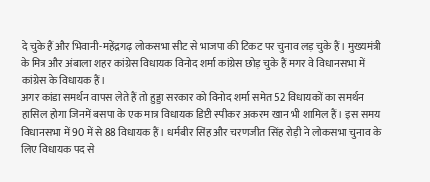दे चुके हैं और भिवानी-महेंद्रगढ़ लोकसभा सीट से भाजपा की टिकट पर चुनाव लड़ चुके हैं। मुख्यमंत्री के मित्र और अंबाला शहर कांग्रेस विधायक विनोद शर्मा कांग्रेस छोड़ चुके हैं मगर वे विधानसभा में कांग्रेस के विधायक हैं।
अगर कांडा समर्थन वापस लेते हैं तो हुड्डा सरकार को विनोद शर्मा समेत 52 विधायकों का समर्थन हासिल होगा जिनमें बसपा के एक मात्र विधायक डिप्टी स्पीकर अकरम खान भी शामिल हैं। इस समय विधानसभा में 90 में से 88 विधायक हैं। धर्मबीर सिंह और चरणजीत सिंह रोड़ी ने लोकसभा चुनाव के लिए विधायक पद से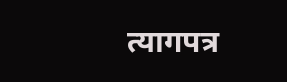त्यागपत्र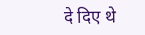दे दिए थे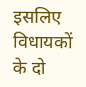इसलिए विधायकों के दो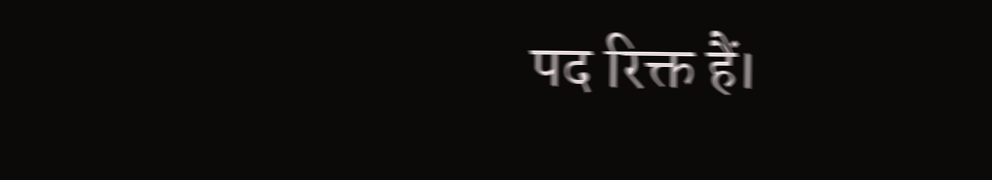पद रिक्त हैं।